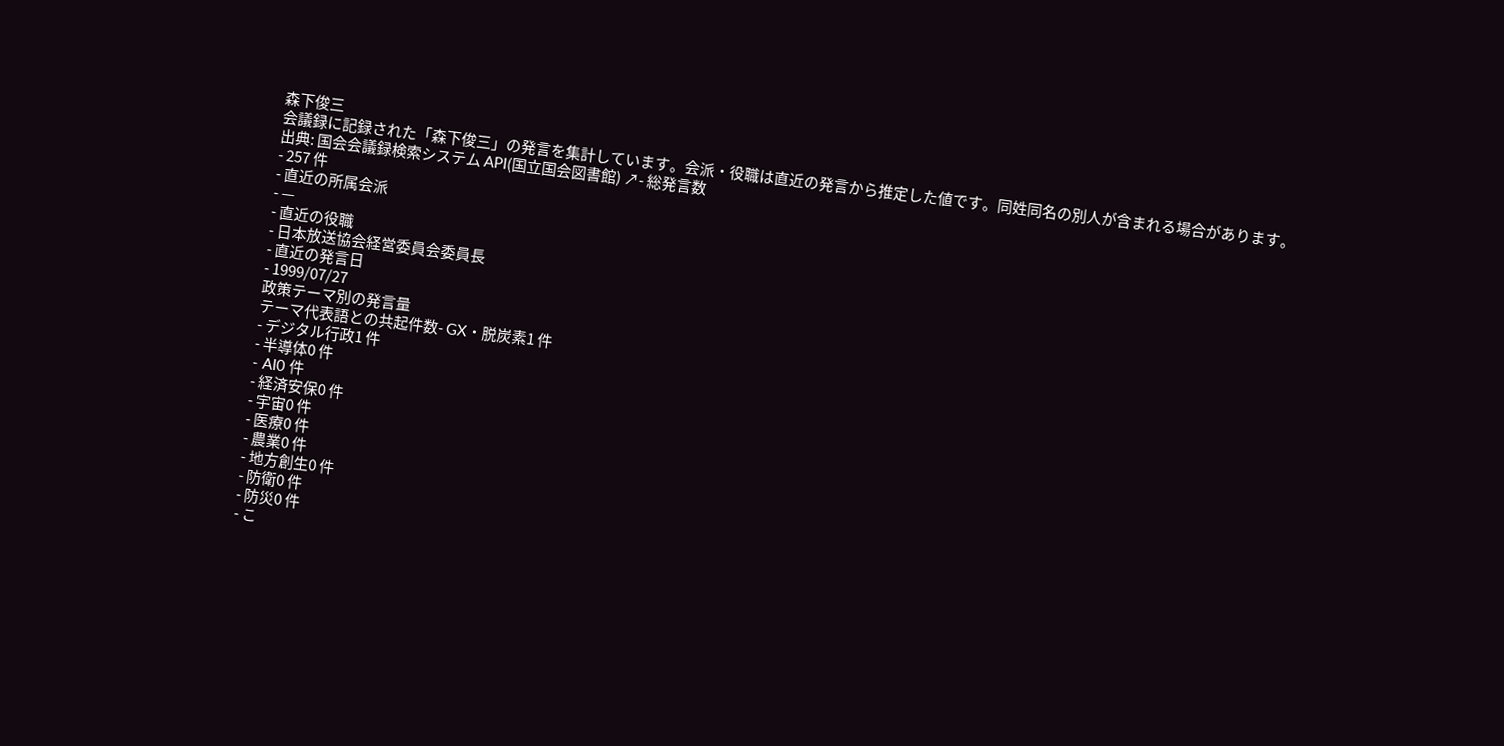森下俊三
会議録に記録された「森下俊三」の発言を集計しています。会派・役職は直近の発言から推定した値です。同姓同名の別人が含まれる場合があります。
出典: 国会会議録検索システム API(国立国会図書館) ↗- 総発言数
- 257 件
- 直近の所属会派
- —
- 直近の役職
- 日本放送協会経営委員会委員長
- 直近の発言日
- 1999/07/27
政策テーマ別の発言量
テーマ代表語との共起件数- GX・脱炭素1 件
- デジタル行政1 件
- 半導体0 件
- AI0 件
- 経済安保0 件
- 宇宙0 件
- 医療0 件
- 農業0 件
- 地方創生0 件
- 防衛0 件
- 防災0 件
- こ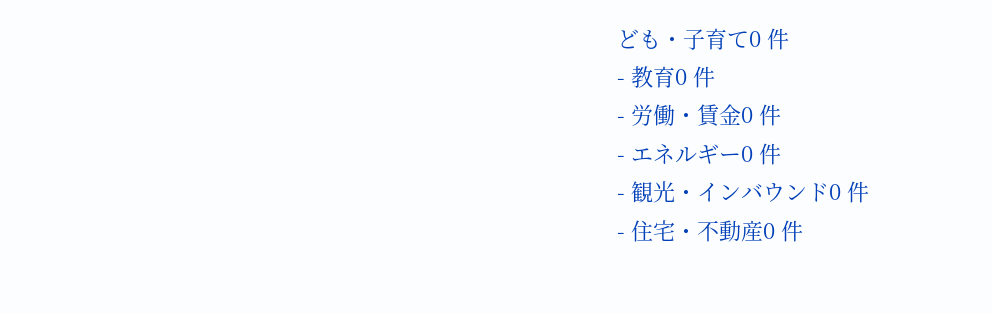ども・子育て0 件
- 教育0 件
- 労働・賃金0 件
- エネルギー0 件
- 観光・インバウンド0 件
- 住宅・不動産0 件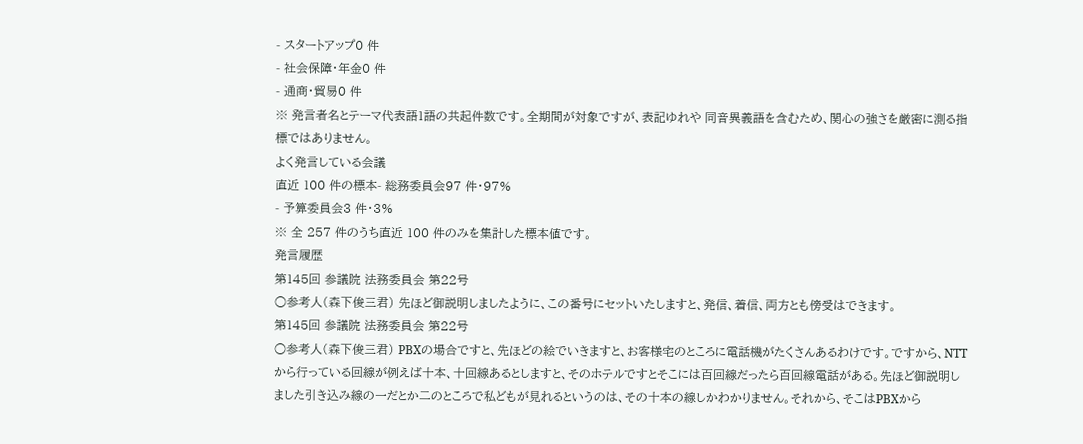- スタートアップ0 件
- 社会保障・年金0 件
- 通商・貿易0 件
※ 発言者名とテーマ代表語1語の共起件数です。全期間が対象ですが、表記ゆれや 同音異義語を含むため、関心の強さを厳密に測る指標ではありません。
よく発言している会議
直近 100 件の標本- 総務委員会97 件・97%
- 予算委員会3 件・3%
※ 全 257 件のうち直近 100 件のみを集計した標本値です。
発言履歴
第145回 参議院 法務委員会 第22号
○参考人(森下俊三君) 先ほど御説明しましたように、この番号にセットいたしますと、発信、着信、両方とも傍受はできます。
第145回 参議院 法務委員会 第22号
○参考人(森下俊三君) PBXの場合ですと、先ほどの絵でいきますと、お客様宅のところに電話機がたくさんあるわけです。ですから、NTTから行っている回線が例えば十本、十回線あるとしますと、そのホテルですとそこには百回線だったら百回線電話がある。先ほど御説明しました引き込み線の一だとか二のところで私どもが見れるというのは、その十本の線しかわかりません。それから、そこはPBXから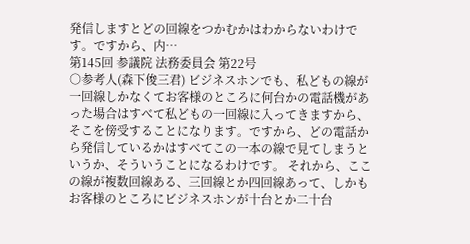発信しますとどの回線をつかむかはわからないわけです。ですから、内…
第145回 参議院 法務委員会 第22号
○参考人(森下俊三君) ビジネスホンでも、私どもの線が一回線しかなくてお客様のところに何台かの電話機があった場合はすべて私どもの一回線に入ってきますから、そこを傍受することになります。ですから、どの電話から発信しているかはすべてこの一本の線で見てしまうというか、そういうことになるわけです。 それから、ここの線が複数回線ある、三回線とか四回線あって、しかもお客様のところにビジネスホンが十台とか二十台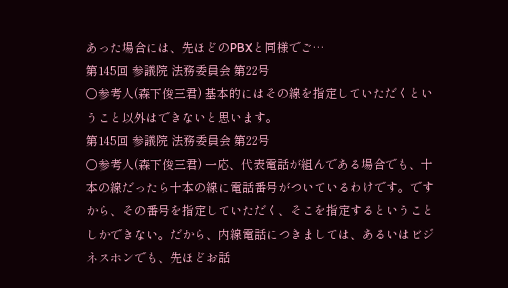あった場合には、先ほどのPBXと同様でご…
第145回 参議院 法務委員会 第22号
○参考人(森下俊三君) 基本的にはその線を指定していただくということ以外はできないと思います。
第145回 参議院 法務委員会 第22号
○参考人(森下俊三君) 一応、代表電話が組んである場合でも、十本の線だったら十本の線に電話番号がついているわけです。ですから、その番号を指定していただく、そこを指定するということしかできない。だから、内線電話につきましては、あるいはビジネスホンでも、先ほどお話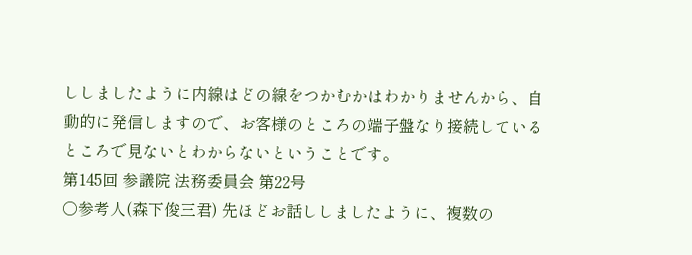ししましたように内線はどの線をつかむかはわかりませんから、自動的に発信しますので、お客様のところの端子盤なり接続しているところで見ないとわからないということです。
第145回 参議院 法務委員会 第22号
○参考人(森下俊三君) 先ほどお話ししましたように、複数の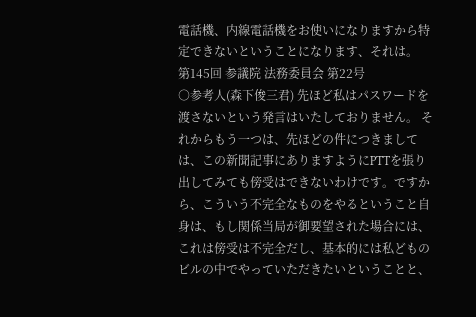電話機、内線電話機をお使いになりますから特定できないということになります、それは。
第145回 参議院 法務委員会 第22号
○参考人(森下俊三君) 先ほど私はパスワードを渡さないという発言はいたしておりません。 それからもう一つは、先ほどの件につきましては、この新聞記事にありますようにPTTを張り出してみても傍受はできないわけです。ですから、こういう不完全なものをやるということ自身は、もし関係当局が御要望された場合には、これは傍受は不完全だし、基本的には私どものビルの中でやっていただきたいということと、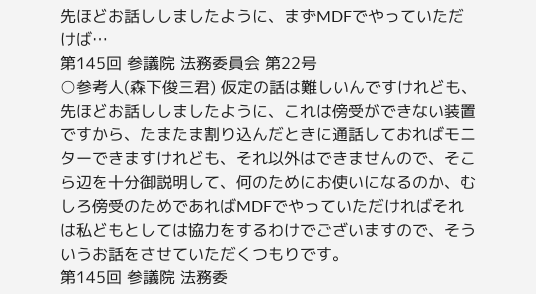先ほどお話ししましたように、まずMDFでやっていただけば…
第145回 参議院 法務委員会 第22号
○参考人(森下俊三君) 仮定の話は難しいんですけれども、先ほどお話ししましたように、これは傍受ができない装置ですから、たまたま割り込んだときに通話しておればモニターできますけれども、それ以外はできませんので、そこら辺を十分御説明して、何のためにお使いになるのか、むしろ傍受のためであればMDFでやっていただければそれは私どもとしては協力をするわけでございますので、そういうお話をさせていただくつもりです。
第145回 参議院 法務委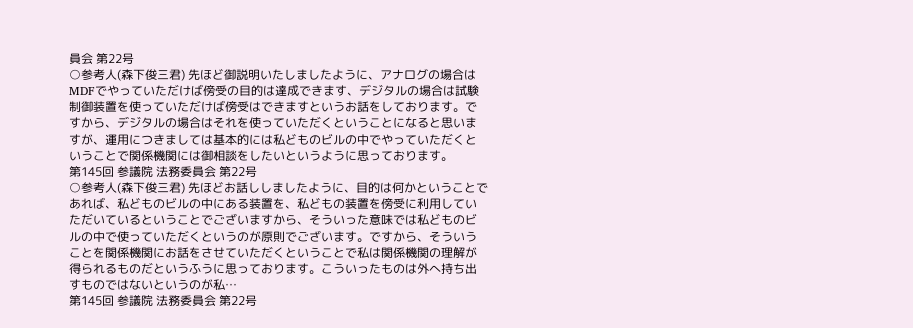員会 第22号
○参考人(森下俊三君) 先ほど御説明いたしましたように、アナログの場合はMDFでやっていただけば傍受の目的は達成できます、デジタルの場合は試験制御装置を使っていただけば傍受はできますというお話をしております。ですから、デジタルの場合はそれを使っていただくということになると思いますが、運用につきましては基本的には私どものビルの中でやっていただくということで関係機関には御相談をしたいというように思っております。
第145回 参議院 法務委員会 第22号
○参考人(森下俊三君) 先ほどお話ししましたように、目的は何かということであれば、私どものビルの中にある装置を、私どもの装置を傍受に利用していただいているということでございますから、そういった意味では私どものビルの中で使っていただくというのが原則でございます。ですから、そういうことを関係機関にお話をさせていただくということで私は関係機関の理解が得られるものだというふうに思っております。こういったものは外へ持ち出すものではないというのが私…
第145回 参議院 法務委員会 第22号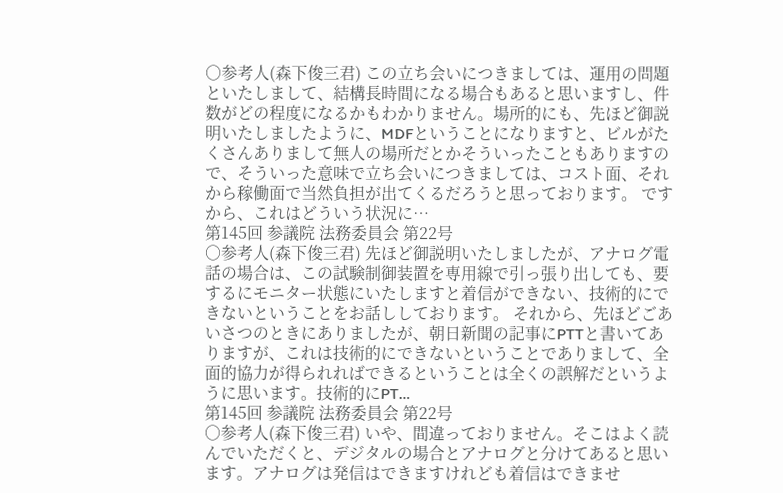○参考人(森下俊三君) この立ち会いにつきましては、運用の問題といたしまして、結構長時間になる場合もあると思いますし、件数がどの程度になるかもわかりません。場所的にも、先ほど御説明いたしましたように、MDFということになりますと、ビルがたくさんありまして無人の場所だとかそういったこともありますので、そういった意味で立ち会いにつきましては、コスト面、それから稼働面で当然負担が出てくるだろうと思っております。 ですから、これはどういう状況に…
第145回 参議院 法務委員会 第22号
○参考人(森下俊三君) 先ほど御説明いたしましたが、アナログ電話の場合は、この試験制御装置を専用線で引っ張り出しても、要するにモニター状態にいたしますと着信ができない、技術的にできないということをお話ししております。 それから、先ほどごあいさつのときにありましたが、朝日新聞の記事にPTTと書いてありますが、これは技術的にできないということでありまして、全面的協力が得られればできるということは全くの誤解だというように思います。技術的にPT…
第145回 参議院 法務委員会 第22号
○参考人(森下俊三君) いや、間違っておりません。そこはよく読んでいただくと、デジタルの場合とアナログと分けてあると思います。アナログは発信はできますけれども着信はできませ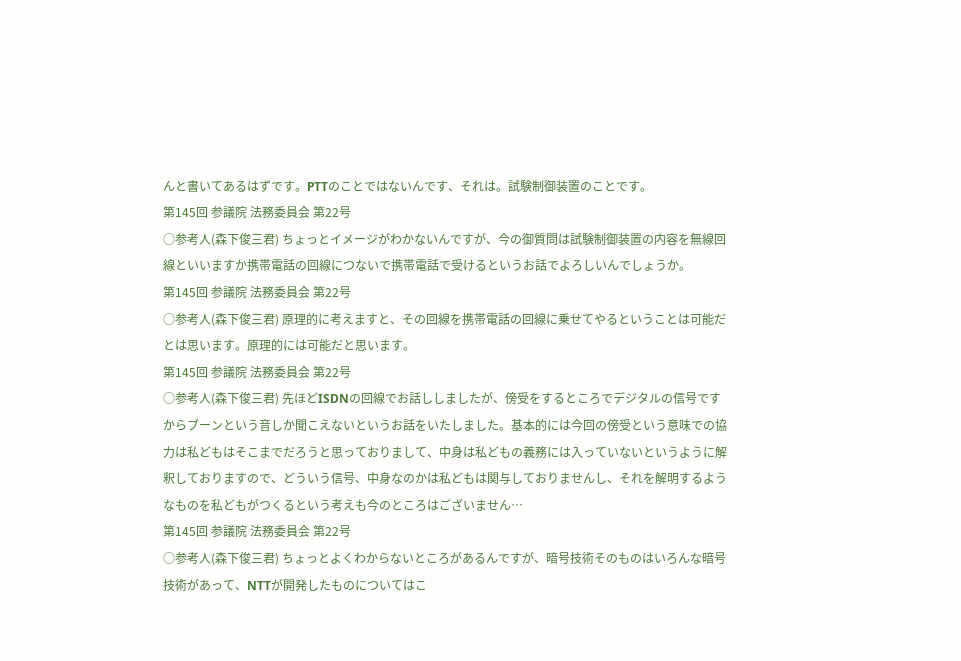んと書いてあるはずです。PTTのことではないんです、それは。試験制御装置のことです。
第145回 参議院 法務委員会 第22号
○参考人(森下俊三君) ちょっとイメージがわかないんですが、今の御質問は試験制御装置の内容を無線回線といいますか携帯電話の回線につないで携帯電話で受けるというお話でよろしいんでしょうか。
第145回 参議院 法務委員会 第22号
○参考人(森下俊三君) 原理的に考えますと、その回線を携帯電話の回線に乗せてやるということは可能だとは思います。原理的には可能だと思います。
第145回 参議院 法務委員会 第22号
○参考人(森下俊三君) 先ほどISDNの回線でお話ししましたが、傍受をするところでデジタルの信号ですからブーンという音しか聞こえないというお話をいたしました。基本的には今回の傍受という意味での協力は私どもはそこまでだろうと思っておりまして、中身は私どもの義務には入っていないというように解釈しておりますので、どういう信号、中身なのかは私どもは関与しておりませんし、それを解明するようなものを私どもがつくるという考えも今のところはございません…
第145回 参議院 法務委員会 第22号
○参考人(森下俊三君) ちょっとよくわからないところがあるんですが、暗号技術そのものはいろんな暗号技術があって、NTTが開発したものについてはこ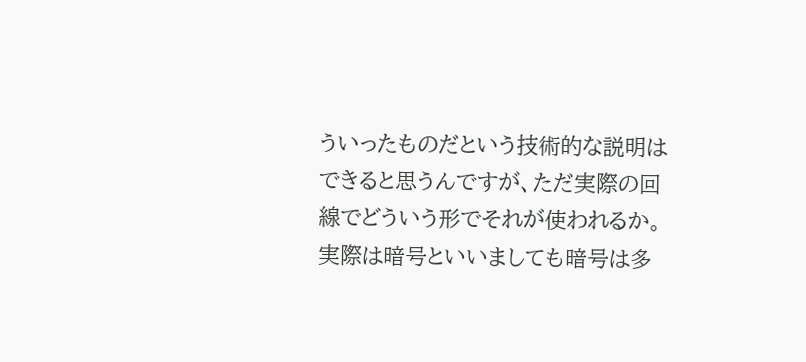ういったものだという技術的な説明はできると思うんですが、ただ実際の回線でどういう形でそれが使われるか。実際は暗号といいましても暗号は多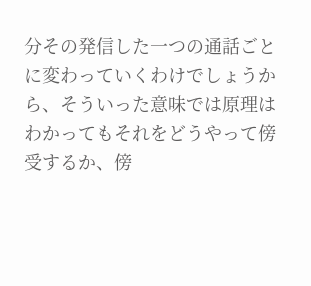分その発信した一つの通話ごとに変わっていくわけでしょうから、そういった意味では原理はわかってもそれをどうやって傍受するか、傍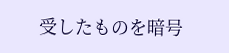受したものを暗号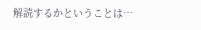解読するかということは…